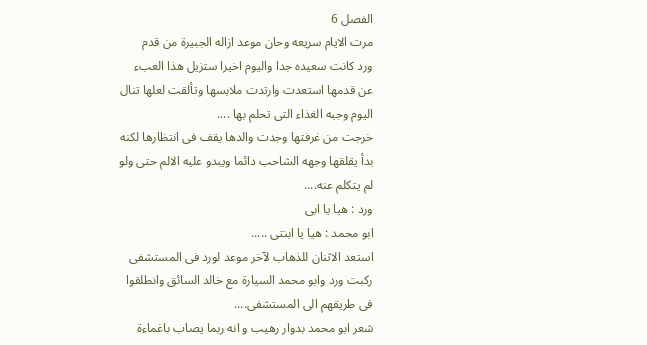الفصل 6
مرت الايام سريعه وحان موعد ازاله الجبيرة من قدم
ورد كانت سعيده جدا واليوم اخيرا ستزيل هذا العبء
عن قدمها استعدت وارتدت ملابسها وتألقت لعلها تنال
اليوم وجبه الغذاء التى تحلم بها ....
خرجت من غرفتها وجدت والدها يقف فى انتظارها لكنه
بدأ يقلقها وجهه الشاحب دائما ويبدو عليه الالم حتى ولو
لم يتكلم عنه....
ورد : هيا يا ابى
ابو محمد : هيا يا ابنتى .....
استعد الاثنان للذهاب لآخر موعد لورد فى المستشفى
ركبت ورد وابو محمد السيارة مع خالد السائق وانطلقوا
فى طريقهم الى المستشفى....
شعر ابو محمد بدوار رهيب و انه ربما يصاب باغماءة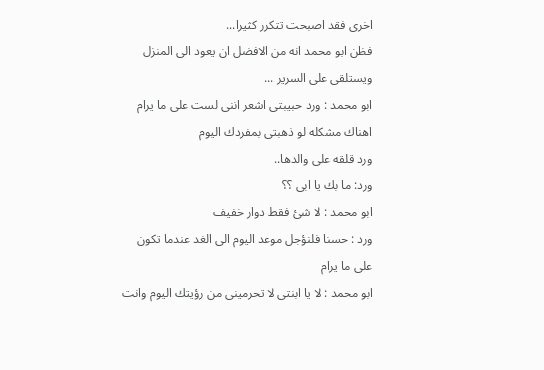اخرى فقد اصبحت تتكرر كثيرا...
فظن ابو محمد انه من الافضل ان يعود الى المنزل
ويستلقى على السرير ...
ابو محمد : ورد حبيبتى اشعر اننى لست على ما يرام
اهناك مشكله لو ذهبتى بمفردك اليوم
ورد قلقه على والدها..
ورد: ما بك يا ابى ؟؟
ابو محمد : لا شئ فقط دوار خفيف
ورد : حسنا فلنؤجل موعد اليوم الى الغد عندما تكون
على ما يرام
ابو محمد : لا يا ابنتى لا تحرمينى من رؤيتك اليوم وانت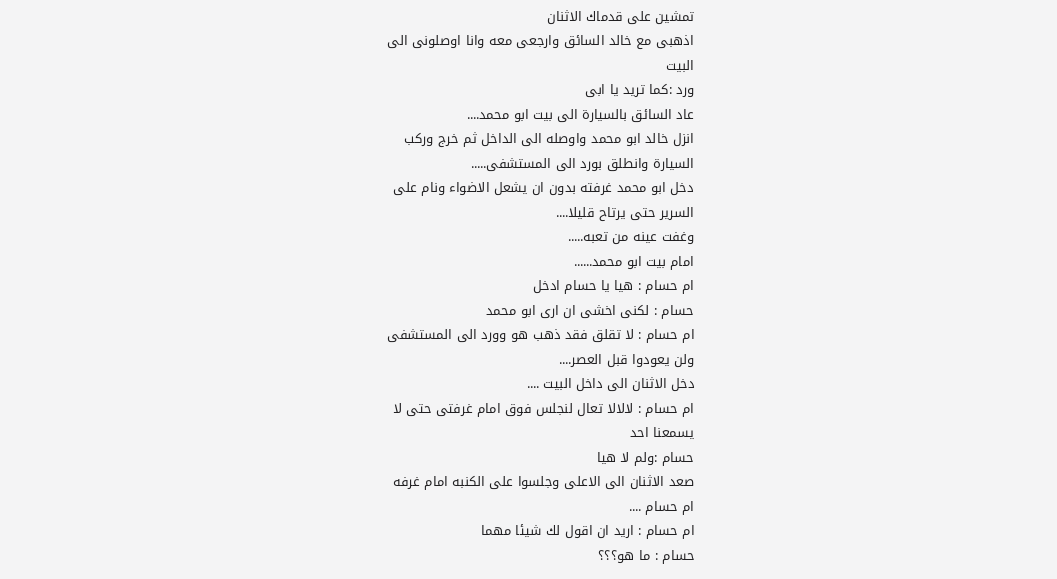تمشين على قدماك الاثنان
اذهبى مع خالد السائق وارجعى معه وانا اوصلونى الى
البيت
ورد :كما تريد يا ابى
عاد السائق بالسيارة الى بيت ابو محمد....
انزل خالد ابو محمد واوصله الى الداخل ثم خرج وركب
السيارة وانطلق بورد الى المستشفى.....
دخل ابو محمد غرفته بدون ان يشعل الاضواء ونام على
السرير حتى يرتاح قليلا....
وغفت عينه من تعبه.....
امام بيت ابو محمد......
ام حسام : هيا يا حسام ادخل
حسام : لكنى اخشى ان ارى ابو محمد
ام حسام : لا تقلق فقد ذهب هو وورد الى المستشفى
ولن يعودوا قبل العصر....
دخل الاثنان الى داخل البيت ....
ام حسام : لالالا تعال لنجلس فوق امام غرفتى حتى لا
يسمعنا احد
حسام :ولم لا هيا
صعد الاثنان الى الاعلى وجلسوا على الكنبه امام غرفه
ام حسام ....
ام حسام : اريد ان اقول لك شيئا مهما
حسام : ما هو؟؟؟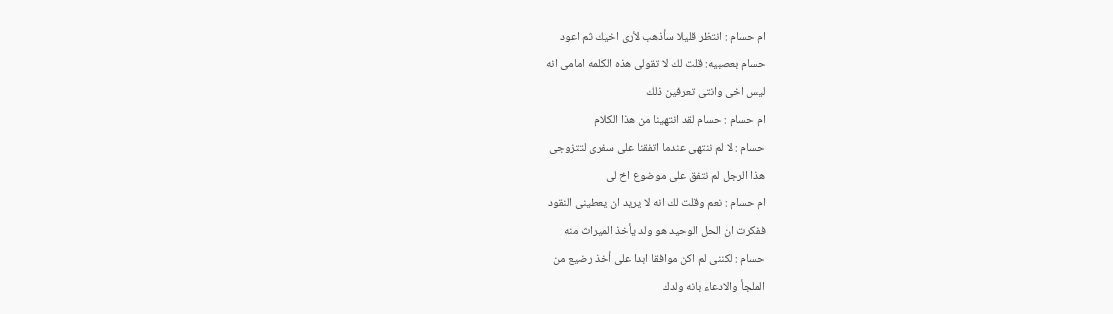ام حسام : انتظر قليلا سأذهب لأرى اخيك ثم اعود
حسام بعصبيه: قلت لك لا تقولى هذه الكلمه امامى انه
ليس اخى وانتى تعرفين ذلك
ام حسام : حسام لقد انتهينا من هذا الكلام
حسام : لا لم ننتهى عندما اتفقنا على سفرى لتتزوجى
هذا الرجل لم نتفق على موضوع اخ لى
ام حسام : نعم وقلت لك انه لا يريد ان يعطينى النقود
ففكرت ان الحل الوحيد هو ولد يأخذ الميراث منه
حسام : لكننى لم اكن موافقا ابدا على أخذ رضيع من
الملجأ والادعاء بانه ولدك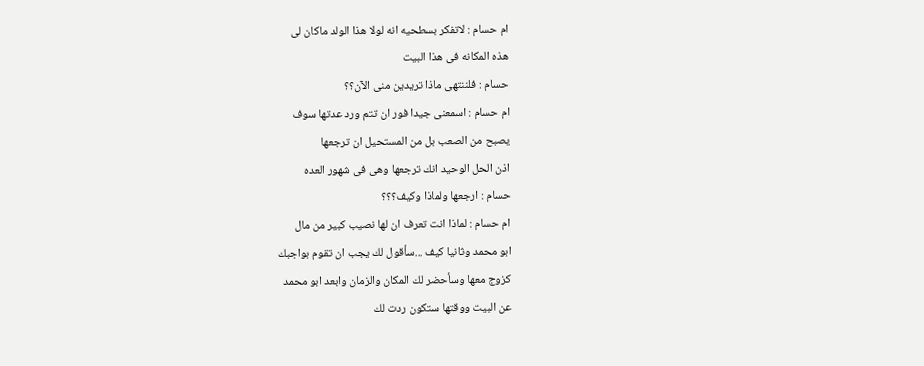ام حسام : لاتفكر بسطحيه انه لولا هذا الولد ماكان لى
هذه المكانه فى هذا البيت
حسام : فلننتهى ماذا تريدين منى الآن؟؟
ام حسام : اسمعنى جيدا فور ان تتم ورد عدتها سوف
يصبح من الصعب بل من المستحيل ان ترجعها
اذن الحل الوحيد انك ترجعها وهى فى شهور العده
حسام : ارجعها ولماذا وكيف؟؟؟
ام حسام : لماذا انت تعرف ان لها نصيب كبير من مال
ابو محمد وثانيا كيف ...سأقول لك يجب ان تقوم بواجبك
كزوج معها وسأحضر لك المكان والزمان وابعد ابو محمد
عن البيت ووقتها ستكون ردت لك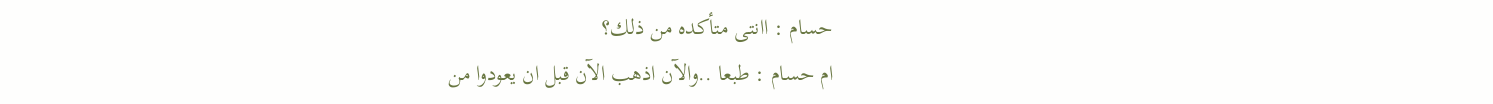حسام : اانتى متأكده من ذلك؟
ام حسام : طبعا ..والآن اذهب الآن قبل ان يعودوا من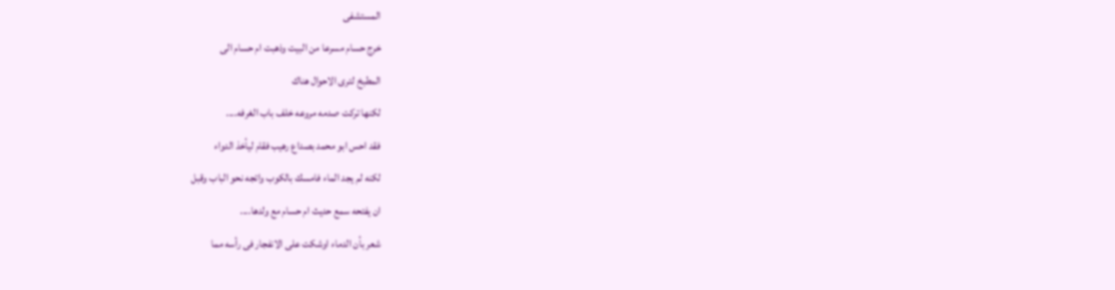المستشفى
خرج حسام مسرعا من البيت وذهبت ام حسام الى
المطبخ لترى الاحوال هناك
لكنها تركت صدمه مروعه خلف باب الغرفه....
فقد احس ابو محمد بصداع رهيب فقام ليأخذ الدواء
لكنه لم يجد الماء فامسك بالكوب واتجه نحو الباب وقبل
ان يفتحه سمع حديث ام حسام مع ولدها....
شعر بأن الدماء اوشكت على الانفجار فى رأسه مما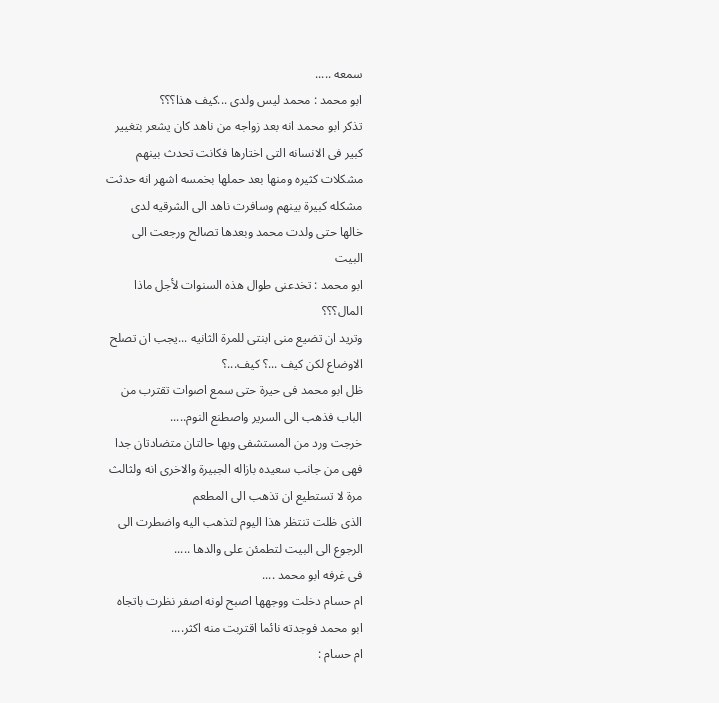سمعه .....
ابو محمد : محمد ليس ولدى ...كيف هذا؟؟؟
تذكر ابو محمد انه بعد زواجه من ناهد كان يشعر بتغيير
كبير فى الانسانه التى اختارها فكانت تحدث بينهم
مشكلات كثيره ومنها بعد حملها بخمسه اشهر انه حدثت
مشكله كبيرة بينهم وسافرت ناهد الى الشرقيه لدى
خالها حتى ولدت محمد وبعدها تصالح ورجعت الى
البيت
ابو محمد : تخدعنى طوال هذه السنوات لأجل ماذا
المال؟؟؟
وتريد ان تضيع منى ابنتى للمرة الثانيه ...يجب ان تصلح
الاوضاع لكن كيف ...؟ كيف...؟
ظل ابو محمد فى حيرة حتى سمع اصوات تقترب من
الباب فذهب الى السرير واصطنع النوم.....
خرجت ورد من المستشفى وبها حالتان متضادتان جدا
فهى من جانب سعيده بازاله الجبيرة والاخرى انه ولثالث
مرة لا تستطيع ان تذهب الى المطعم
الذى ظلت تنتظر هذا اليوم لتذهب اليه واضطرت الى
الرجوع الى البيت لتطمئن على والدها .....
فى غرفه ابو محمد ....
ام حسام دخلت ووجهها اصبح لونه اصفر نظرت باتجاه
ابو محمد فوجدته نائما اقتربت منه اكثر....
ام حسام :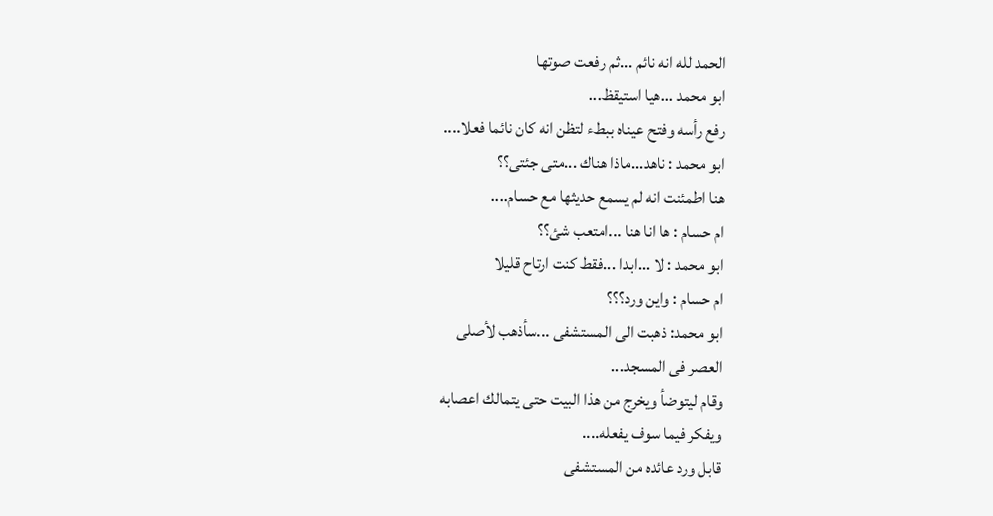الحمد لله انه نائم ...ثم رفعت صوتها
ابو محمد ...هيا استيقظ...
رفع رأسه وفتح عيناه ببطء لتظن انه كان نائما فعلا....
ابو محمد : ناهد...ماذا هناك ...متى جئتى؟؟
هنا اطمئنت انه لم يسمع حديثها مع حسام....
ام حسام : ها انا هنا ...امتعب شئ؟؟
ابو محمد : لا ...ابدا ...فقط كنت ارتاح قليلا
ام حسام : واين ورد؟؟؟
ابو محمد: ذهبت الى المستشفى ...سأذهب لأصلى
العصر فى المسجد...
وقام ليتوضأ ويخرج من هذا البيت حتى يتمالك اعصابه
ويفكر فيما سوف يفعله....
قابل ورد عائده من المستشفى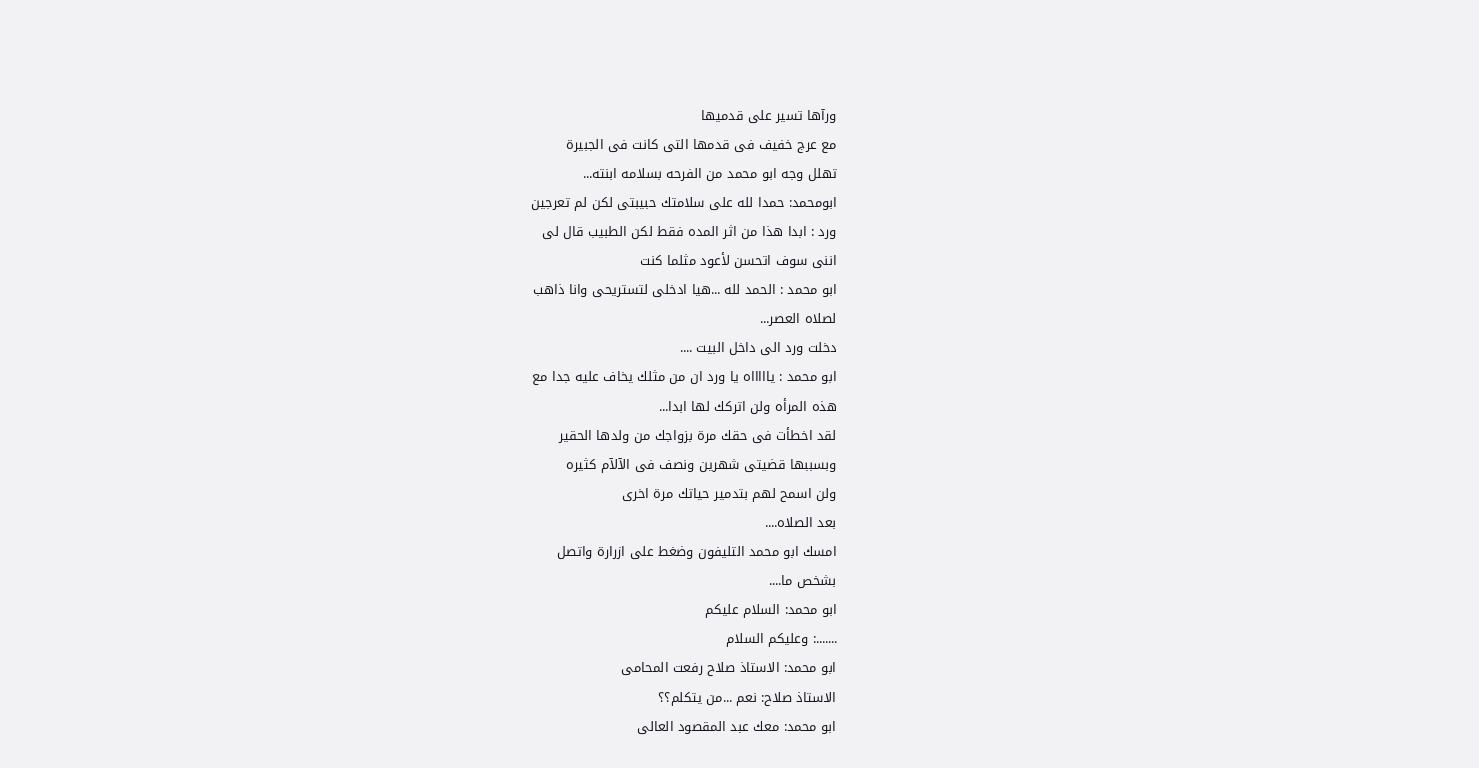ورآها تسير على قدميها
مع عرج خفيف فى قدمها التى كانت فى الجبيرة
تهلل وجه ابو محمد من الفرحه بسلامه ابنته...
ابومحمد: حمدا لله على سلامتك حبيبتى لكن لم تعرجين
ورد : ابدا هذا من اثر المده فقط لكن الطبيب قال لى
اننى سوف اتحسن لأعود مثلما كنت
ابو محمد : الحمد لله ...هيا ادخلى لتستريحى وانا ذاهب
لصلاه العصر...
دخلت ورد الى داخل البيت ....
ابو محمد : ياااااه يا ورد ان من مثلك يخاف عليه جدا مع
هذه المرأه ولن اتركك لها ابدا...
لقد اخطأت فى حقك مرة بزواجك من ولدها الحقير
وبسببها قضيتى شهرين ونصف فى الآلآم كثيره
ولن اسمح لهم بتدمير حياتك مرة اخرى
بعد الصلاه....
امسك ابو محمد التليفون وضغط على ازرارة واتصل
بشخص ما....
ابو محمد: السلام عليكم
.......: وعليكم السلام
ابو محمد: الاستاذ صلاح رفعت المحامى
الاستاذ صلاح: نعم ...من يتكلم؟؟
ابو محمد: معك عبد المقصود العالى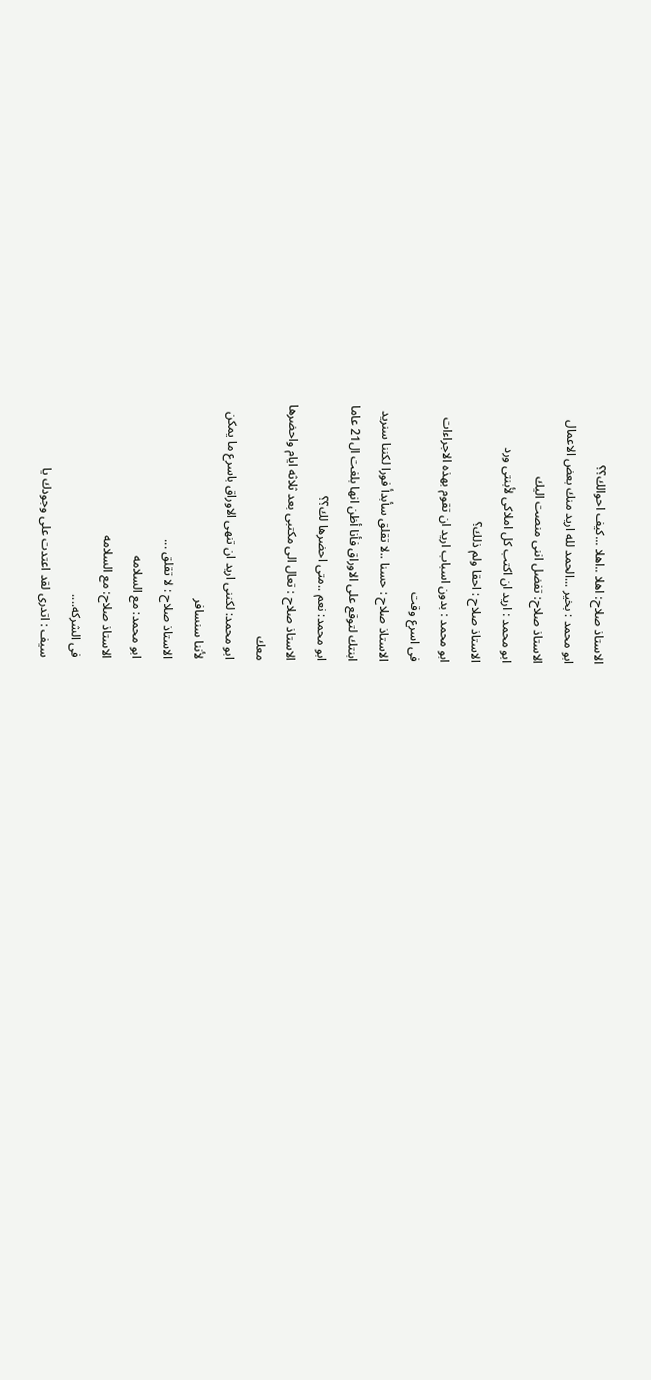الاستاذ صلاح: اهلا ..اهلا ...كيف احوالك؟؟
ابو محمد : بخير ...الحمد لله اريد منك بعض الاعمال
الاستاذ صلاح: تفضل اننى منصت اليك
ابو محمد : اريد ان اكتب كل املاكى لأبنتى ورد
الاستاذ صلاح : احقا ولم ذلك؟
ابو محمد : بدون اسباب اريد ان تقوم بهذه الاجراءات
فى اسرع وقت
الاستاذ صلاح : حسنا ..لا تقلق سأبدأ فورا لكننا سنريد
ابنتك لتوقع على الاوراق فأنا أظن انها بلغت ال21 عاما
ابو محمد: نعم ..متى احضرها لك؟؟
الاستاذ صلاح : تعال الى مكتبى بعد ثلاثه ايام واحضرها
معك
ابو محمد: لكننى اريد ان تنهى الاوراق باسرع ما يمكن
لأننا سنسافر
الاستاذ صلاح : لا تقلق ...
ابو محمد: مع السلامه
الاستاذ صلاح: مع السلامه
فى الشركه....
سيف : اتدرى لقد اعتدت على وجودك يا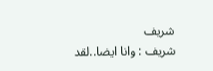شريف
شريف : وانا ايضا..لقد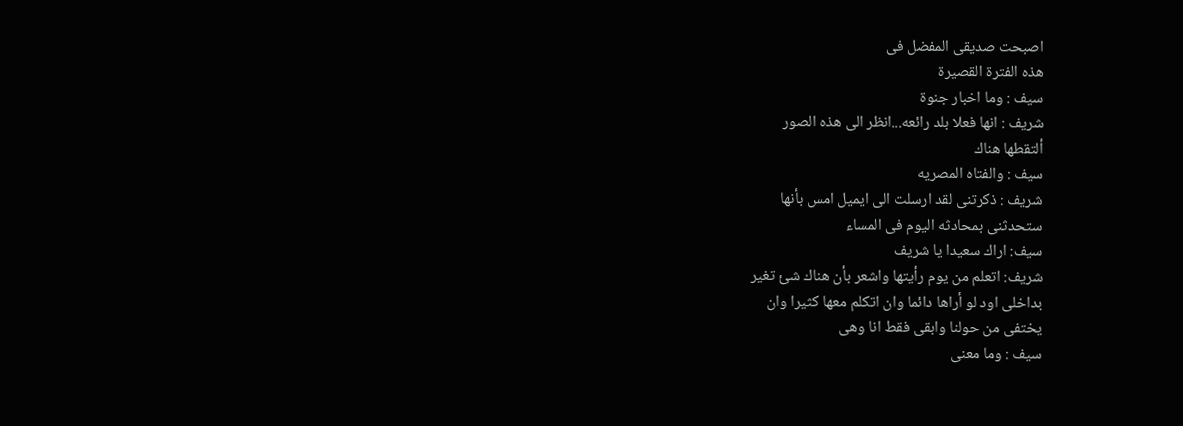اصبحت صديقى المفضل فى
هذه الفترة القصيرة
سيف : وما اخبار جنوة
شريف : انها فعلا بلد رائعه...انظر الى هذه الصور
ألتقطها هناك
سيف : والفتاه المصريه
شريف : ذكرتنى لقد ارسلت الى ايميل امس بأنها
ستحدثنى بمحادثه اليوم فى المساء
سيف: اراك سعيدا يا شريف
شريف: اتعلم من يوم رأيتها واشعر بأن هناك شئ تغير
بداخلى اود لو أراها دائما وان اتكلم معها كثيرا وان
يختفى من حولنا وابقى فقط انا وهى
سيف : وما معنى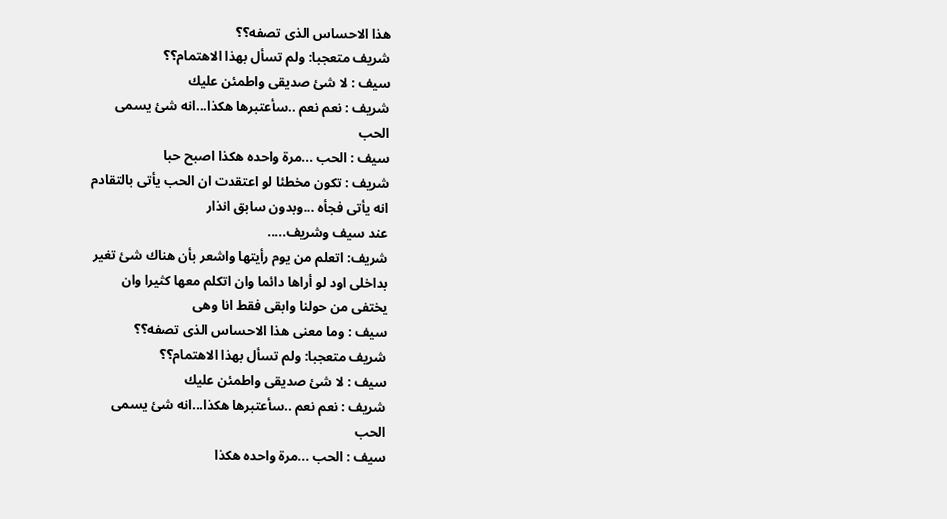هذا الاحساس الذى تصفه؟؟
شريف متعجبا: ولم تسأل بهذا الاهتمام؟؟
سيف : لا شئ صديقى واطمئن عليك
شريف : نعم نعم ..سأعتبرها هكذا...انه شئ يسمى
الحب
سيف : الحب ...مرة واحده هكذا اصبح حبا
شريف : تكون مخطئا لو اعتقدت ان الحب يأتى بالتقادم
انه يأتى فجأه ...وبدون سابق انذار
عند سيف وشريف.....
شريف: اتعلم من يوم رأيتها واشعر بأن هناك شئ تغير
بداخلى اود لو أراها دائما وان اتكلم معها كثيرا وان
يختفى من حولنا وابقى فقط انا وهى
سيف : وما معنى هذا الاحساس الذى تصفه؟؟
شريف متعجبا: ولم تسأل بهذا الاهتمام؟؟
سيف : لا شئ صديقى واطمئن عليك
شريف : نعم نعم ..سأعتبرها هكذا...انه شئ يسمى
الحب
سيف : الحب ...مرة واحده هكذا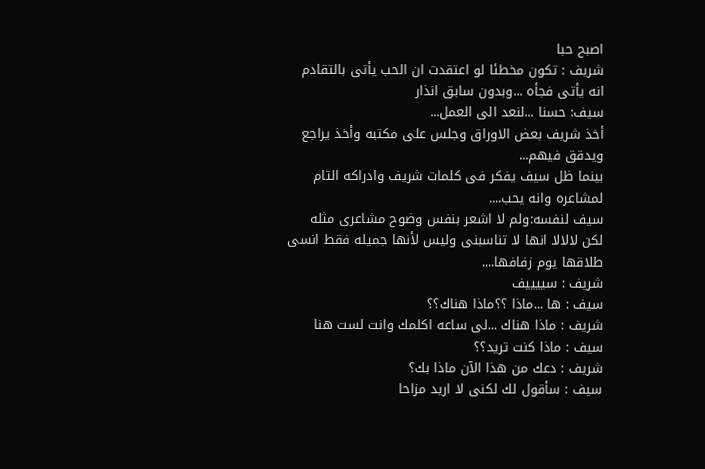اصبح حبا
شريف : تكون مخطئا لو اعتقدت ان الحب يأتى بالتقادم
انه يأتى فجأه ...وبدون سابق انذار
سيف: حسنا ...لنعد الى العمل...
أخذ شريف بعض الاوراق وجلس على مكتبه وأخذ يراجع ويدقق فيهم...
بينما ظل سيف يفكر فى كلمات شريف وادراكه التام لمشاعره وانه يحب....
سيف لنفسه:ولم لا اشعر بنفس وضوح مشاعرى مثله
لكن لالالا انها لا تناسبنى وليس لأنها جميله فقط انسى طلاقها يوم زفافها....
شريف : سييييف
سيف : ها ...ماذا ؟؟ماذا هناك؟؟
شريف : ماذا هناك ...لى ساعه اكلمك وانت لست هنا
سيف : ماذا كنت تريد؟؟
شريف : دعك من هذا الآن ماذا بك؟
سيف : سأقول لك لكنى لا اريد مزاحا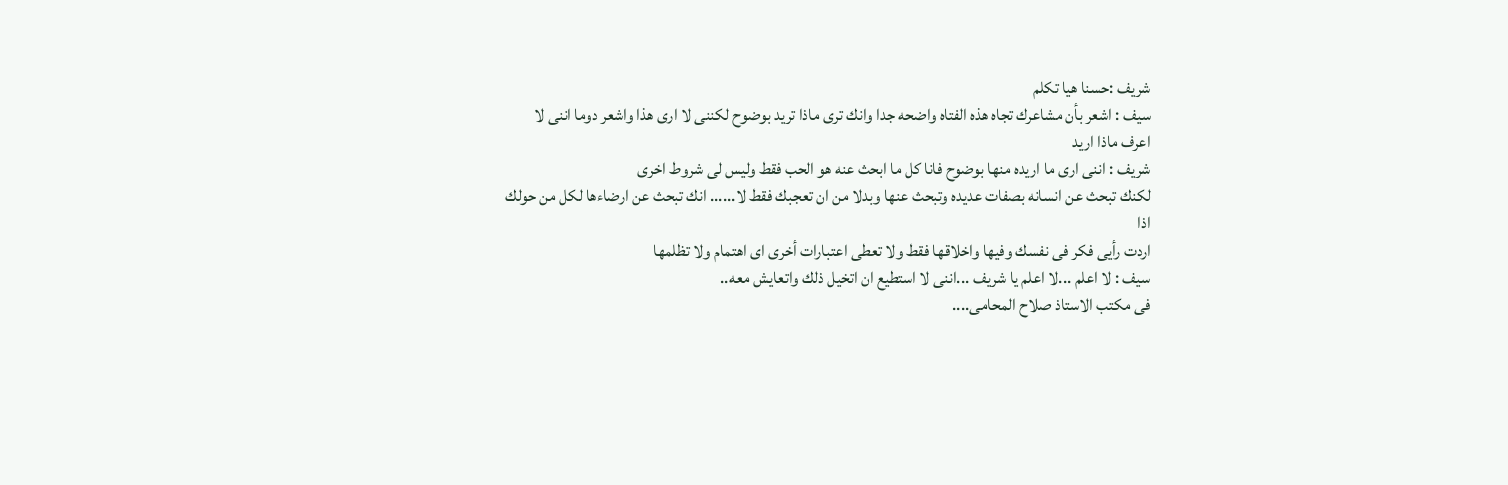شريف :حسنا هيا تكلم
سيف : اشعر بأن مشاعرك تجاه هذه الفتاه واضحه جدا وانك ترى ماذا تريد بوضوح لكننى لا ارى هذا واشعر دوما اننى لا
اعرف ماذا اريد
شريف : اننى ارى ما اريده منها بوضوح فانا كل ما ابحث عنه هو الحب فقط وليس لى شروط اخرى
لكنك تبحث عن انسانه بصفات عديده وتبحث عنها وبدلا من ان تعجبك فقط لا...... انك تبحث عن ارضاءها لكل من حولك اذا
اردت رأيى فكر فى نفسك وفيها واخلاقها فقط ولا تعطى اعتبارات أخرى اى اهتمام ولا تظلمها
سيف : لا اعلم ...لا اعلم يا شريف ...اننى لا استطيع ان اتخيل ذلك واتعايش معه..
فى مكتب الاستاذ صلاح المحامى....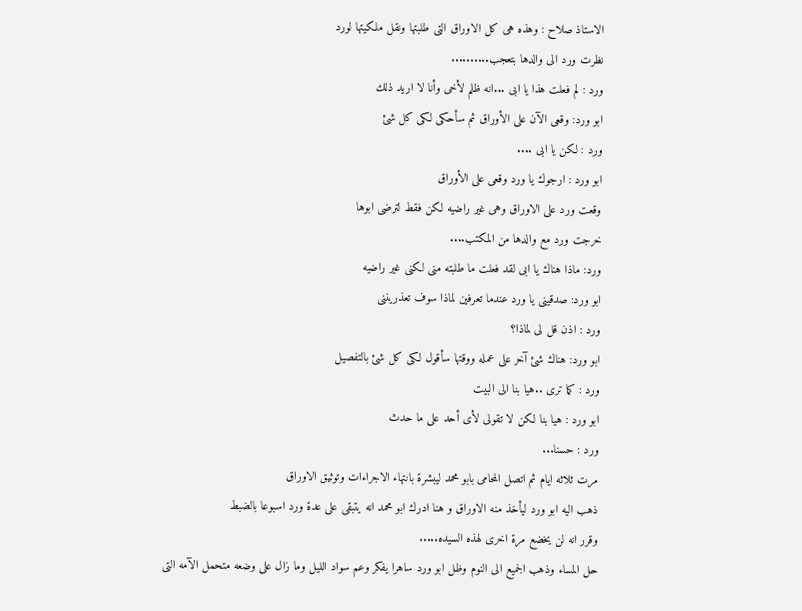الاستاذ صلاح : وهذه هى كل الاوراق التى طلبتها ونقل ملكيتها لورد
نظرت ورد الى والدها بتعجب..........
ورد : لم فعلت هذا يا ابى ...انه ظلم لأخى وأنا لا اريد ذلك
ابو ورد: وقعى الآن على الأوراق ثم سأحكى لكى كل شئ
ورد : لكن يا ابى ....
ابو ورد : ارجوك يا ورد وقعى على الأوراق
وقعت ورد على الاوراق وهى غير راضيه لكن فقط لترضى ابوها
خرجت ورد مع والدها من المكتب....
ورد: ماذا هناك يا ابى لقد فعلت ما طلبته منى لكنى غير راضيه
ابو ورد: صدقينى يا ورد عندما تعرفين لماذا سوف تعذريننى
ورد : اذن قل لى لماذا؟
ابو ورد: هناك شئ آخر على عمله ووقتها سأقول لكى كل شئ بالتفصيل
ورد : كما ترى ..هيا بنا الى البيت
ابو ورد : هيا بنا لكن لا تقولى لأى أحد على ما حدث
ورد : حسنا...
مرت ثلاثه ايام ثم اتصل المحامى بابو محمد ليبشرة بانتهاء الاجراءات وتوثيق الاوراق
ذهب اليه ابو ورد ليأخذ منه الاوراق و هنا ادرك ابو محمد انه يتبقى على عدة ورد اسبوعا بالضبط
وقرر انه لن يخضع مرة اخرى لهذه السيده.....
حل المساء وذهب الجميع الى النوم وظل ابو ورد ساهرا يفكر وعم سواد الليل وما زال على وضعه متحمل الآمه التى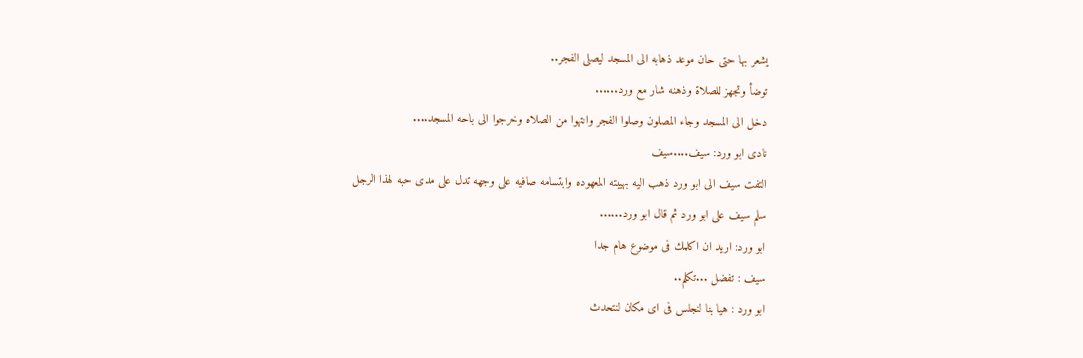يشعر بها حتى حان موعد ذهابه الى المسجد ليصلى الفجر..
توضأ وتجهز للصلاة وذهنه شار مع ورد......
دخل الى المسجد وجاء المصلون وصلوا الفجر وانتهوا من الصلاه وخرجوا الى باحه المسجد....
نادى ابو ورد: سيف....سيف
التفت سيف الى ابو ورد ذهب اليه بهيبته المعهوده وابتسامه صافيه على وجهه تدل على مدى حبه لهذا الرجل
سلم سيف على ابو ورد ثم قال ابو ورد......
ابو ورد: اريد ان اكلمك فى موضوع هام جدا
سيف : تفضل ...تكلم..
ابو ورد : هيا بنا لنجلس فى اى مكان لنتحدث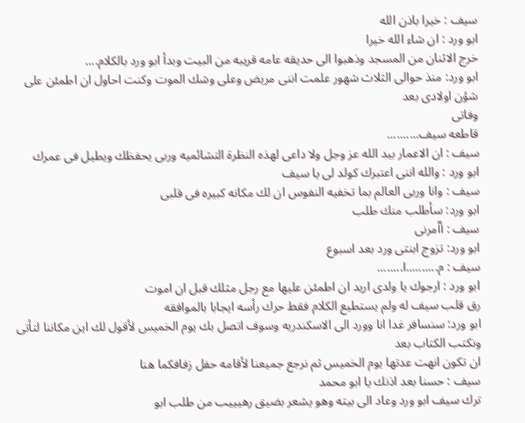سيف : خيرا باذن الله
ابو ورد : ان شاء الله خيرا
خرج الاثنان من المسجد وذهبوا الى حديقه عامه قريبه من البيت وبدأ ابو ورد بالكلام....
ابو ورد: منذ حوالى الثلاث شهور علمت اننى مريض وعلى وشك الموت وكنت احاول ان اطمئن على شؤن اولادى بعد
وفاتى
قاطعه سيف..........
سيف : ان الاعمار بيد الله عز وجل ولا داعى لهذه النظرة التشائميه وربى يحفظك ويطيل فى عمرك
ابو ورد : والله اننى اعتبرك كولد لى يا سيف
سيف : وانا وربى العالم بما تخفيه النفوس ان لك مكانه كبيره فى قلبى
ابو ورد: سأطلب منك طلب
سيف : أأمرنى
ابو ورد: تزوج ابنتى ورد بعد اسبوع
سيف : م..........ا........
ابو ورد : ارجوك يا ولدى اريد ان اطمئن عليها مع رجل مثلك قبل ان اموت
رق قلب سيف له ولم يستطيع الكلام فقط حرك رأسه ايجابا بالموافقه
ابو ورد: سنسافر غدا انا وورد الى الاسكندريه وسوف اتصل بك يوم الخميس لأقول لك اين مكاننا لتأتى ونكتب الكتاب بعد
ان تكون انهت عدتها يوم الخميس ثم نرجع جميعنا لأقامه حفل زفافكما هنا
سيف : حسنا بعد اذنك يا ابو محمد
ترك سيف ابو ورد وعاد الى بيته وهو يشعر بضيق رهيييب من طلب ابو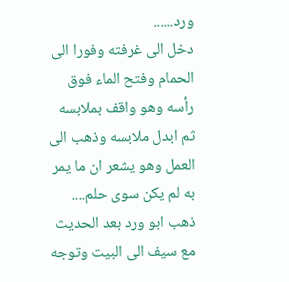ورد......
دخل الى غرفته وفورا الى الحمام وفتح الماء فوق رأسه وهو واقف بملابسه
ثم ابدل ملابسه وذهب الى العمل وهو يشعر ان ما يمر به لم يكن سوى حلم....
ذهب ابو ورد بعد الحديث مع سيف الى البيت وتوجه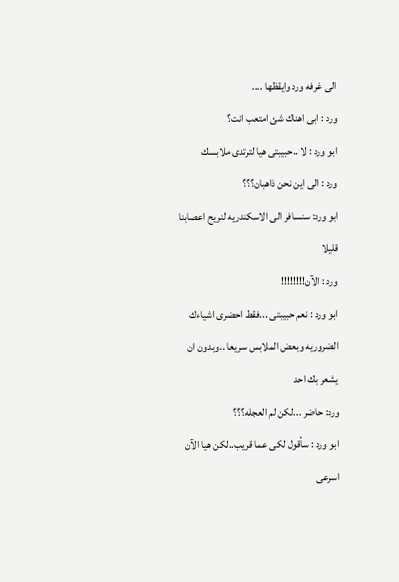الى غرفه ورد وايقظها ....
ورد : ابى اهناك شئ امتعب انت؟
ابو ورد : لا ..حبيبتى هيا لترتدى ملابسك
ورد : الى اين نحن ذاهبان؟؟؟
ابو ورد: سنسافر الى الاسكندريه لنريح اعصابنا قليلا
ورد : الآن!!!!!!!!
ابو ورد : نعم حبيبتى ...فقط احضرى اشياءك الضروريه وبعض الملابس سريعا ..وبدون ان يشعر بك احد
ورد: حاضر ...لكن لم العجله؟؟؟
ابو ورد : سأقول لكى عما قريب..لكن هيا الآن اسرعى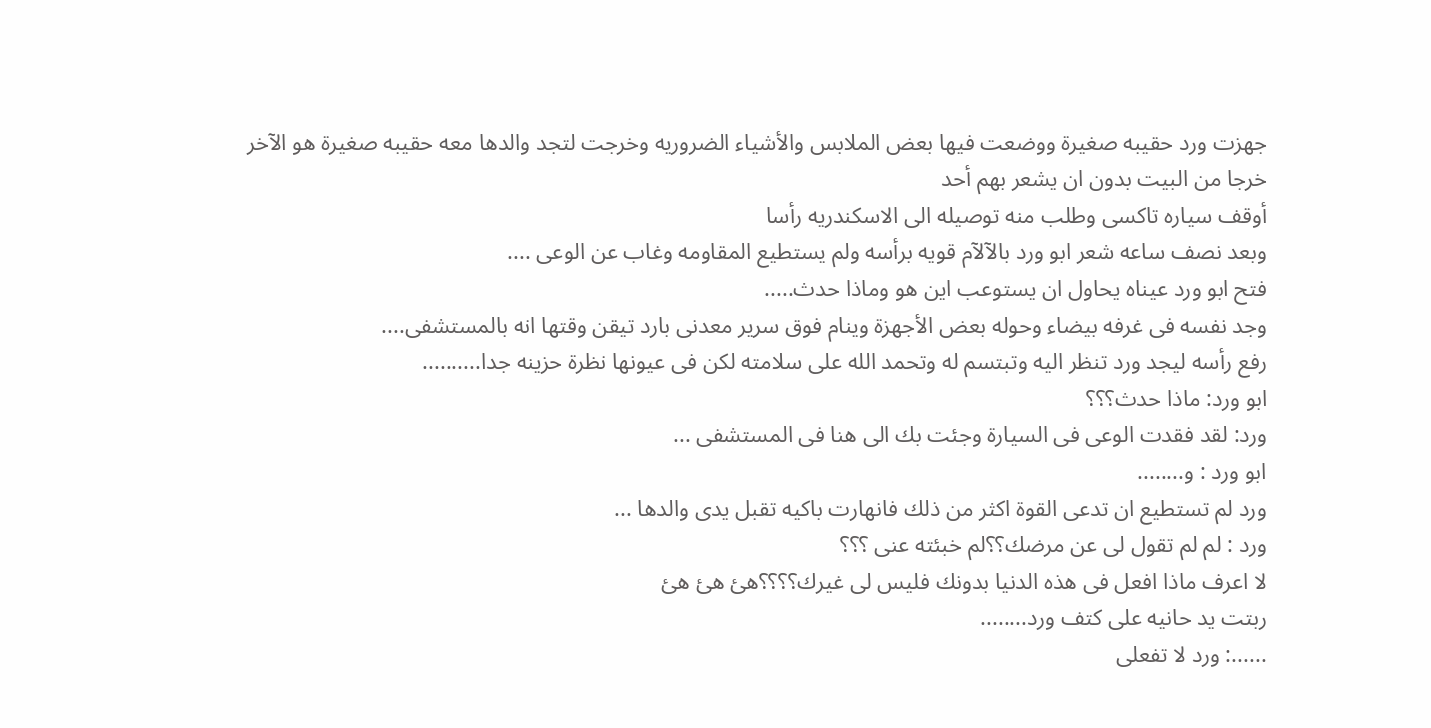جهزت ورد حقيبه صغيرة ووضعت فيها بعض الملابس والأشياء الضروريه وخرجت لتجد والدها معه حقيبه صغيرة هو الآخر
خرجا من البيت بدون ان يشعر بهم أحد
أوقف سياره تاكسى وطلب منه توصيله الى الاسكندريه رأسا
وبعد نصف ساعه شعر ابو ورد بالآلآم قويه برأسه ولم يستطيع المقاومه وغاب عن الوعى ....
فتح ابو ورد عيناه يحاول ان يستوعب اين هو وماذا حدث.....
وجد نفسه فى غرفه بيضاء وحوله بعض الأجهزة وينام فوق سرير معدنى بارد تيقن وقتها انه بالمستشفى....
رفع رأسه ليجد ورد تنظر اليه وتبتسم له وتحمد الله على سلامته لكن فى عيونها نظرة حزينه جدا..........
ابو ورد: ماذا حدث؟؟؟
ورد: لقد فقدت الوعى فى السيارة وجئت بك الى هنا فى المستشفى ...
ابو ورد : و........
ورد لم تستطيع ان تدعى القوة اكثر من ذلك فانهارت باكيه تقبل يدى والدها ...
ورد : لم لم تقول لى عن مرضك؟؟لم خبئته عنى ؟؟؟
لا اعرف ماذا افعل فى هذه الدنيا بدونك فليس لى غيرك؟؟؟؟هئ هئ هئ
ربتت يد حانيه على كتف ورد........
......: ورد لا تفعلى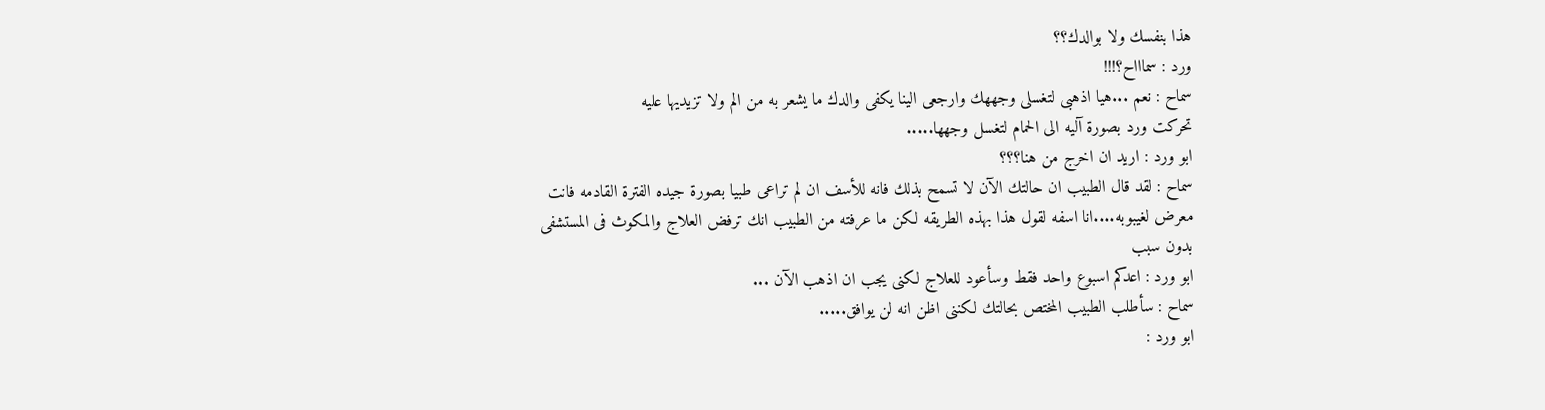هذا بنفسك ولا بوالدك؟؟
ورد : سماااح؟!!!
سماح : نعم ...هيا اذهبى لتغسلى وجههك وارجعى الينا يكفى والدك ما يشعر به من الم ولا تزيديها عليه
تحركت ورد بصورة آليه الى الحمام لتغسل وجهها.....
ابو ورد : اريد ان اخرج من هنا؟؟؟
سماح : لقد قال الطبيب ان حالتك الآن لا تسمح بذلك فانه للأسف ان لم تراعى طبيا بصورة جيده الفترة القادمه فانت
معرض لغيبوبه....انا اسفه لقول هذا بهذه الطريقه لكن ما عرفته من الطبيب انك ترفض العلاج والمكوث فى المستشفى
بدون سبب
ابو ورد : اعدكم اسبوع واحد فقط وسأعود للعلاج لكنى يجب ان اذهب الآن ...
سماح : سأطلب الطبيب المختص بحالتك لكننى اظن انه لن يوافق.....
ابو ورد :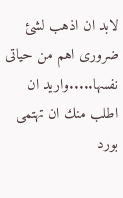لابد ان اذهب لشئ ضرورى اهم من حياتى نفسها.....واريد ان اطلب منك ان تهتمى بورد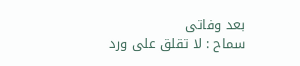بعد وفاتى
سماح : لا تقلق على ورد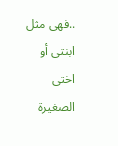..فهى مثل ابنتى أو اختى الصغيرة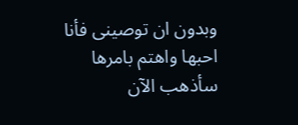وبدون ان توصينى فأنا احبها واهتم بامرها
سأذهب الآن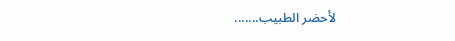لأحضر الطبيب.......